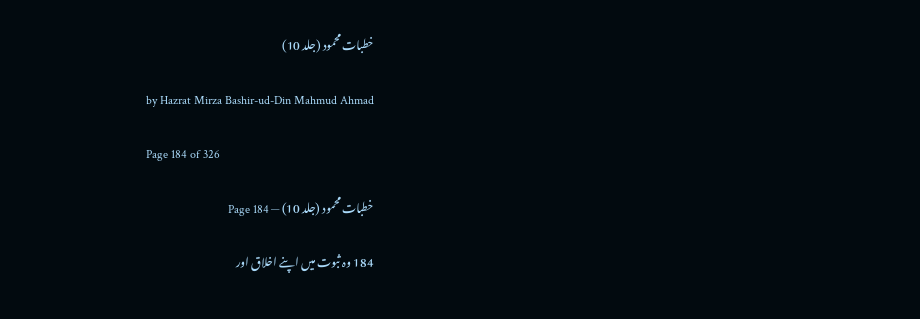خطبات محمود (جلد 10)

by Hazrat Mirza Bashir-ud-Din Mahmud Ahmad

Page 184 of 326

خطبات محمود (جلد 10) — Page 184

184 وہ ثبوت میں اپنے اخلاق اور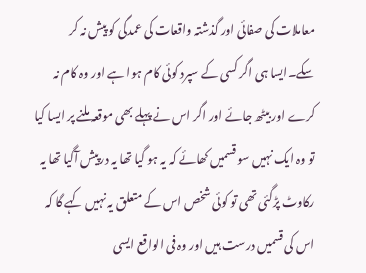معاملات کی صفائی اور گذشتہ واقعات کی عمدگی کو پیش نہ کر سکے۔ایسا ہی اگر کسی کے سپرد کوئی کام ہوا ہے اور وہ کام نہ کرے اور بیٹھ جائے اور اگر اس نے پہلے بھی موقعہ ملنے پر ایسا کیا تو وہ ایک نہیں سو قسمیں کھائے کہ یہ ہو گیا تھا یہ درپیش آگیا تھا یہ رکاوٹ پڑگئی تھی تو کوئی شخص اس کے متعلق یہ نہیں کہے گا کہ اس کی قسمیں درست ہیں اور وہ فی الواقع ایسی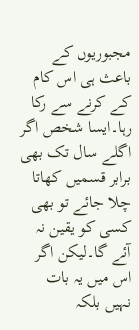مجبوریوں کے باعث ہی اس کام کے کرنے سے رکا رہا۔ایسا شخص اگر اگلے سال تک بھی برابر قسمیں کھاتا چلا جائے تو بھی کسی کو یقین نہ آئے گا۔لیکن اگر اس میں یہ بات نہیں بلکہ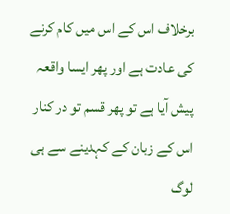برخلاف اس کے اس میں کام کرنے کی عادت ہے اور پھر ایسا واقعہ پیش آیا ہے تو پھر قسم تو در کنار اس کے زبان کے کہدینے سے ہی لوگ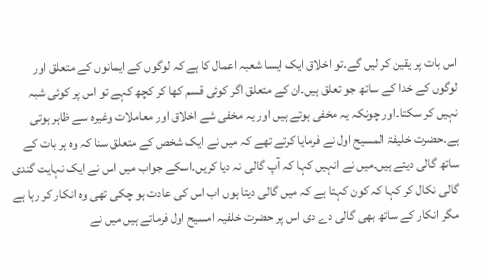اس بات پر یقین کر لیں گے۔تو اخلاق ایک ایسا شعبہ اعمال کا ہے کہ لوگوں کے ایمانوں کے متعلق اور لوگوں کے خدا کے ساتھ جو تعلق ہیں۔ان کے متعلق اگر کوئی قسم کھا کر کچھ کہے تو اس پر کوئی شبہ نہیں کر سکتا۔اور چونکہ یہ مخفی ہوتے ہیں اور یہ مخفی شے اخلاق اور معاملات وغیرہ سے ظاہر ہوتی ہے۔حضرت خلیفۃ المسیح اول نے فرمایا کرتے تھے کہ میں نے ایک شخص کے متعلق سنا کہ وہ ہر بات کے ساتھ گالی دیتے ہیں۔میں نے انہیں کہا کہ آپ گالی نہ دیا کریں۔اسکے جواب میں اس نے ایک نہایت گندی گالی نکال کر کہا کہ کون کہتا ہے کہ میں گالی دیتا ہوں اب اس کی عادت ہو چکی تھی وہ انکار کر رہا ہے مگر انکار کے ساتھ بھی گالی دے دی اس پر حضرت خلفیہ امسیح اول فرماتے ہیں میں نے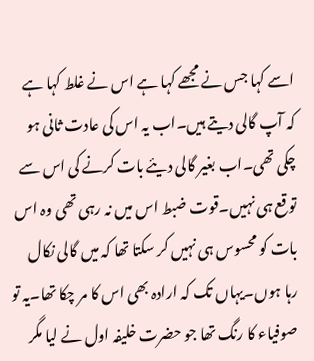اسے کہا جس نے مجھے کہا ہے اس نے غلط کہا ہے کہ آپ گالی دیتے ہیں۔اب یہ اس کی عادت ثانی ہو چکی تھی۔اب بغیر گالی دیئے بات کرنے کی اس سے توقع ہی نہیں۔قوت ضبط اس میں نہ رہی تھی وہ اس بات کو محسوس ہی نہیں کر سکتا تھا کہ میں گالی نکال رہا ہوں۔یہاں تک کہ ارادہ بھی اس کا مر چکا تھا۔یہ تو صوفیاء کا رنگ تھا جو حضرت خلیفہ اول نے لیا مگر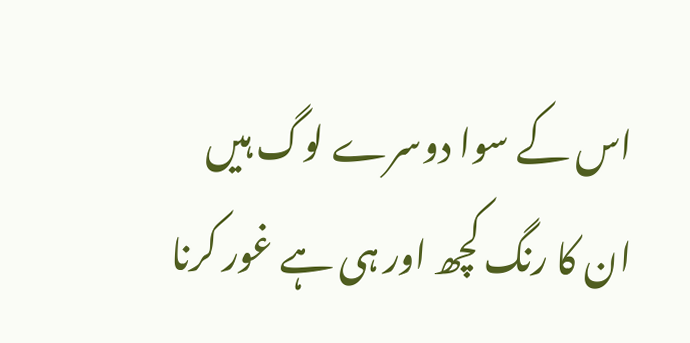اس کے سوا دوسرے لوگ ہیں ان کا رنگ کچھ اور ہی ہے غور کرنا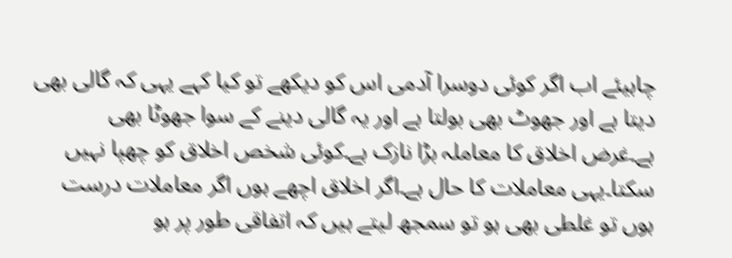چاہیئے اب اگر کوئی دوسرا آدمی اس کو دیکھے تو کیا کہے یہی کہ گالی بھی دیتا ہے اور جھوٹ بھی بولتا ہے اور یہ گالی دینے کے سوا جھوٹا بھی ہے۔غرض اخلاق کا معاملہ بڑا نازک ہے۔کوئی شخص اخلاق کو چھپا نہیں سکتا۔یہی معاملات کا حال ہے۔اگر اخلاق اچھے ہوں اگر معاملات درست ہوں تو غلطی بھی ہو تو سمجھ لیتے ہیں کہ اتفاقی طور پر ہو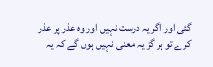گئی اور اگر یہ درست نہیں اور وہ عذر پر عذر کرے تو ہر گز یہ معنی نہیں ہوں گے کہ یہ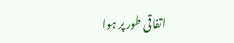اتفاقی طور پر ہوا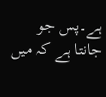ہے۔پس جو جانتا ہے کہ میں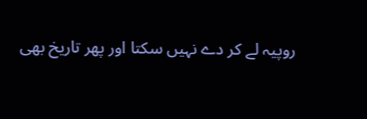روپیہ لے کر دے نہیں سکتا اور پھر تاریخ بھی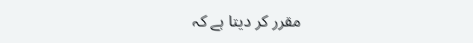مقرر کر دیتا ہے کہ